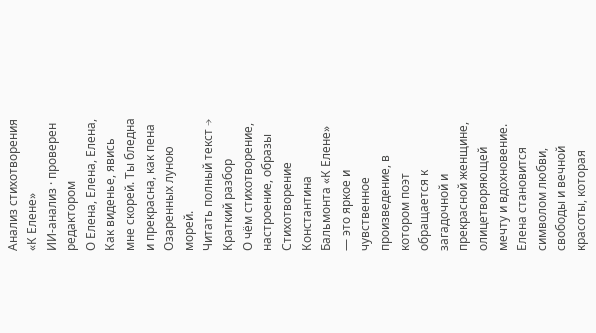Анализ стихотворения «К Елене»
ИИ-анализ · проверен редактором
О Елена, Елена, Елена, Как виденье, явись мне скорей. Ты бледна и прекрасна, как пена Озаренных луною морей.
Читать полный текст →
Краткий разбор
О чём стихотворение, настроение, образы
Стихотворение Константина Бальмонта «К Елене» — это яркое и чувственное произведение, в котором поэт обращается к загадочной и прекрасной женщине, олицетворяющей мечту и вдохновение. Елена становится символом любви, свободы и вечной красоты, которая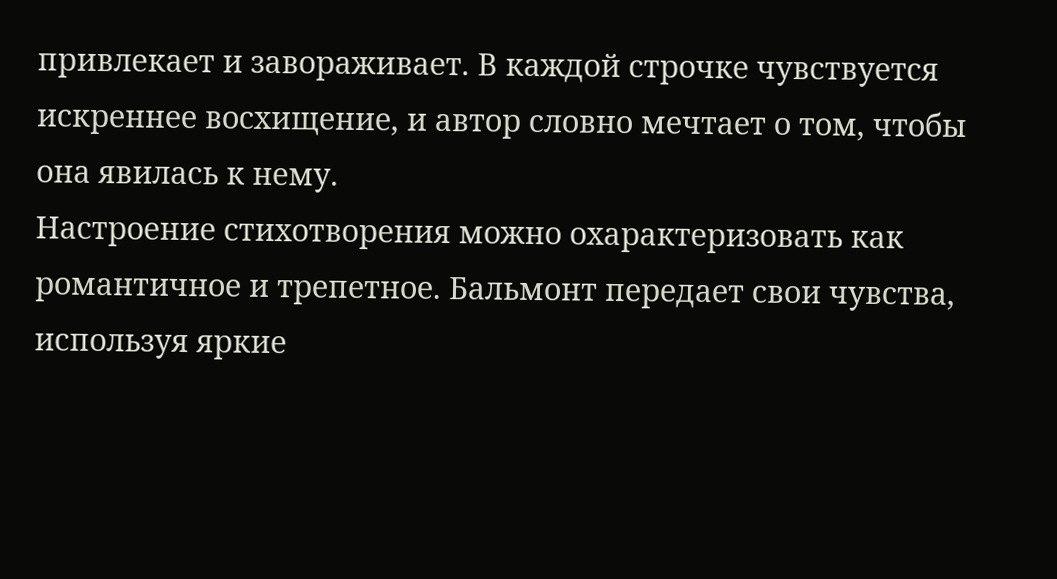привлекает и завораживает. В каждой строчке чувствуется искреннее восхищение, и автор словно мечтает о том, чтобы она явилась к нему.
Настроение стихотворения можно охарактеризовать как романтичное и трепетное. Бальмонт передает свои чувства, используя яркие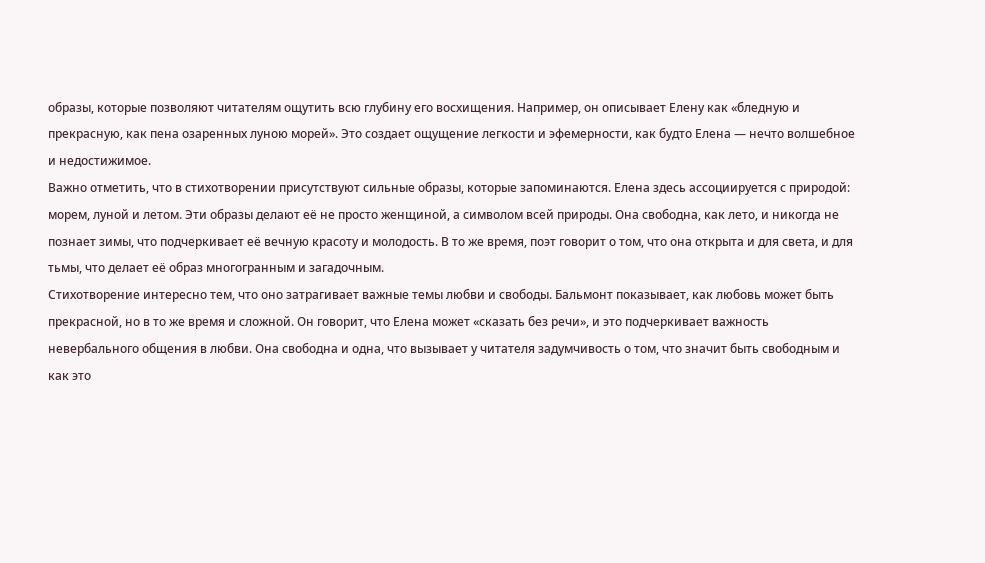образы, которые позволяют читателям ощутить всю глубину его восхищения. Например, он описывает Елену как «бледную и прекрасную, как пена озаренных луною морей». Это создает ощущение легкости и эфемерности, как будто Елена — нечто волшебное и недостижимое.
Важно отметить, что в стихотворении присутствуют сильные образы, которые запоминаются. Елена здесь ассоциируется с природой: морем, луной и летом. Эти образы делают её не просто женщиной, а символом всей природы. Она свободна, как лето, и никогда не познает зимы, что подчеркивает её вечную красоту и молодость. В то же время, поэт говорит о том, что она открыта и для света, и для тьмы, что делает её образ многогранным и загадочным.
Стихотворение интересно тем, что оно затрагивает важные темы любви и свободы. Бальмонт показывает, как любовь может быть прекрасной, но в то же время и сложной. Он говорит, что Елена может «сказать без речи», и это подчеркивает важность невербального общения в любви. Она свободна и одна, что вызывает у читателя задумчивость о том, что значит быть свободным и как это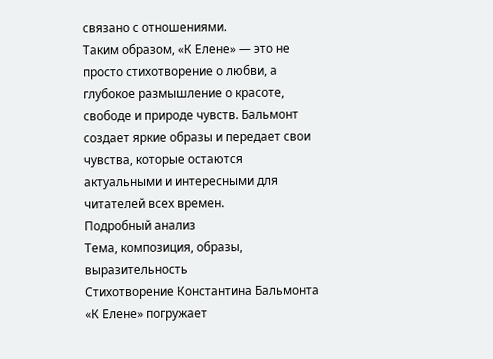связано с отношениями.
Таким образом, «К Елене» — это не просто стихотворение о любви, а глубокое размышление о красоте, свободе и природе чувств. Бальмонт создает яркие образы и передает свои чувства, которые остаются актуальными и интересными для читателей всех времен.
Подробный анализ
Тема, композиция, образы, выразительность
Стихотворение Константина Бальмонта «К Елене» погружает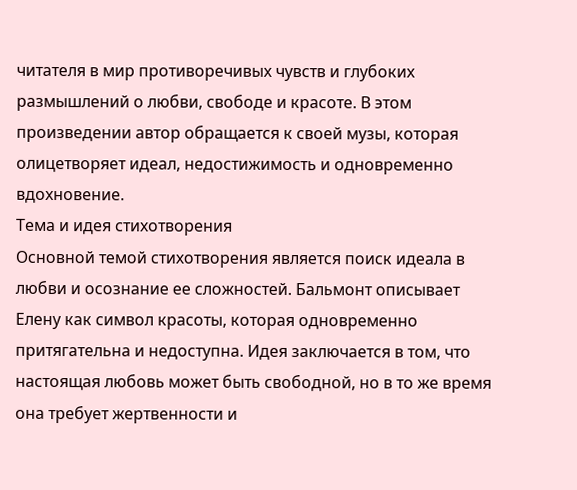читателя в мир противоречивых чувств и глубоких размышлений о любви, свободе и красоте. В этом произведении автор обращается к своей музы, которая олицетворяет идеал, недостижимость и одновременно вдохновение.
Тема и идея стихотворения
Основной темой стихотворения является поиск идеала в любви и осознание ее сложностей. Бальмонт описывает Елену как символ красоты, которая одновременно притягательна и недоступна. Идея заключается в том, что настоящая любовь может быть свободной, но в то же время она требует жертвенности и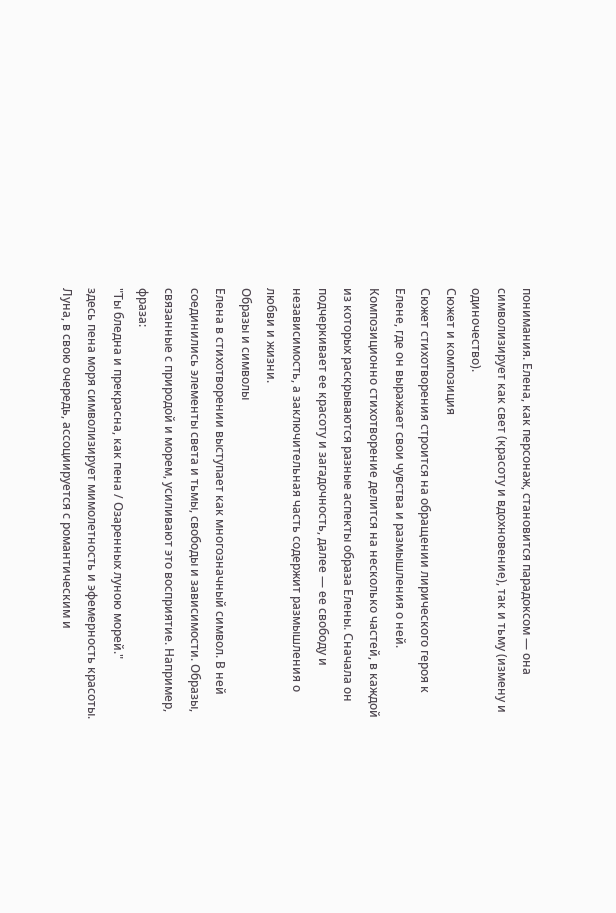понимания. Елена, как персонаж, становится парадоксом — она символизирует как свет (красоту и вдохновение), так и тьму (измену и одиночество).
Сюжет и композиция
Сюжет стихотворения строится на обращении лирического героя к Елене, где он выражает свои чувства и размышления о ней. Композиционно стихотворение делится на несколько частей, в каждой из которых раскрываются разные аспекты образа Елены. Сначала он подчеркивает ее красоту и загадочность, далее — ее свободу и независимость, а заключительная часть содержит размышления о любви и жизни.
Образы и символы
Елена в стихотворении выступает как многозначный символ. В ней соединились элементы света и тьмы, свободы и зависимости. Образы, связанные с природой и морем, усиливают это восприятие. Например, фраза:
"Ты бледна и прекрасна, как пена / Озаренных луною морей."
здесь пена моря символизирует мимолетность и эфемерность красоты. Луна, в свою очередь, ассоциируется с романтическим и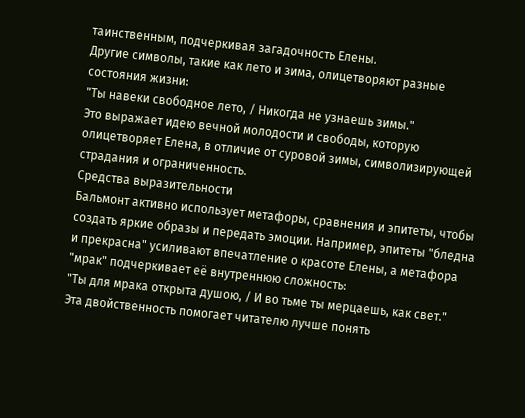таинственным, подчеркивая загадочность Елены.
Другие символы, такие как лето и зима, олицетворяют разные состояния жизни:
"Ты навеки свободное лето, / Никогда не узнаешь зимы."
Это выражает идею вечной молодости и свободы, которую олицетворяет Елена, в отличие от суровой зимы, символизирующей страдания и ограниченность.
Средства выразительности
Бальмонт активно использует метафоры, сравнения и эпитеты, чтобы создать яркие образы и передать эмоции. Например, эпитеты "бледна и прекрасна" усиливают впечатление о красоте Елены, а метафора "мрак" подчеркивает её внутреннюю сложность:
"Ты для мрака открыта душою, / И во тьме ты мерцаешь, как свет."
Эта двойственность помогает читателю лучше понять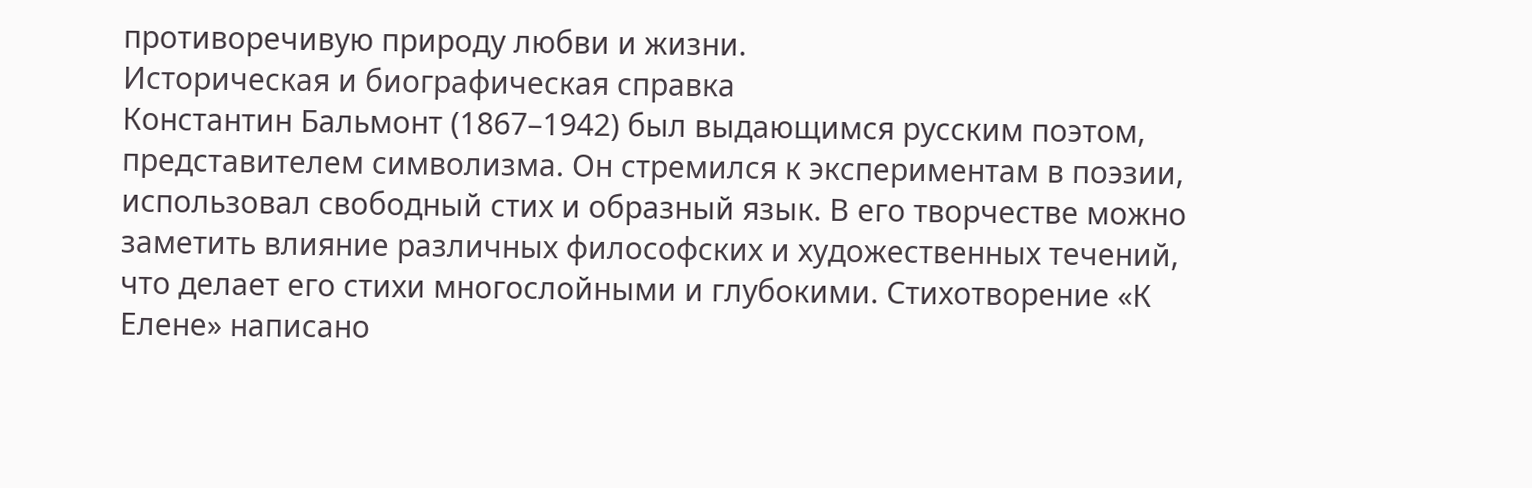противоречивую природу любви и жизни.
Историческая и биографическая справка
Константин Бальмонт (1867–1942) был выдающимся русским поэтом, представителем символизма. Он стремился к экспериментам в поэзии, использовал свободный стих и образный язык. В его творчестве можно заметить влияние различных философских и художественных течений, что делает его стихи многослойными и глубокими. Стихотворение «К Елене» написано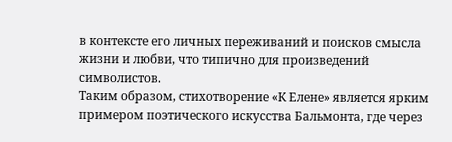в контексте его личных переживаний и поисков смысла жизни и любви, что типично для произведений символистов.
Таким образом, стихотворение «К Елене» является ярким примером поэтического искусства Бальмонта, где через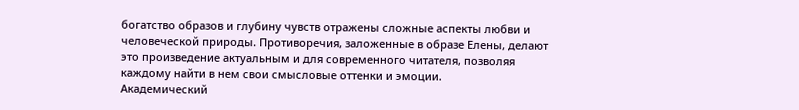богатство образов и глубину чувств отражены сложные аспекты любви и человеческой природы. Противоречия, заложенные в образе Елены, делают это произведение актуальным и для современного читателя, позволяя каждому найти в нем свои смысловые оттенки и эмоции.
Академический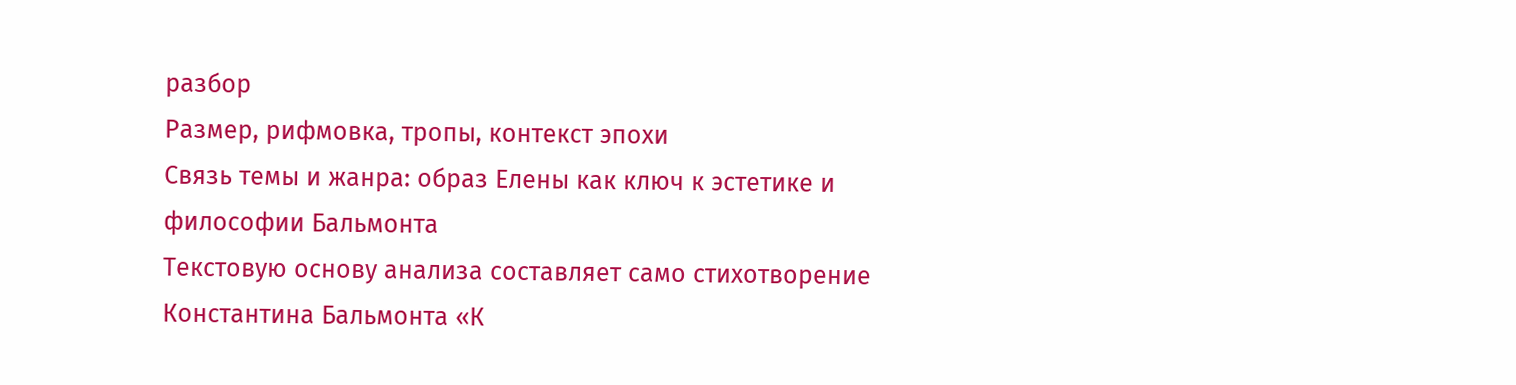разбор
Размер, рифмовка, тропы, контекст эпохи
Связь темы и жанра: образ Елены как ключ к эстетике и философии Бальмонта
Текстовую основу анализа составляет само стихотворение Константина Бальмонта «К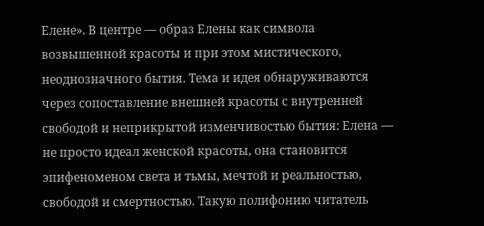Елене». В центре — образ Елены как символа возвышенной красоты и при этом мистического, неоднозначного бытия. Тема и идея обнаруживаются через сопоставление внешней красоты с внутренней свободой и неприкрытой изменчивостью бытия: Елена — не просто идеал женской красоты, она становится эпифеноменом света и тьмы, мечтой и реальностью, свободой и смертностью. Такую полифонию читатель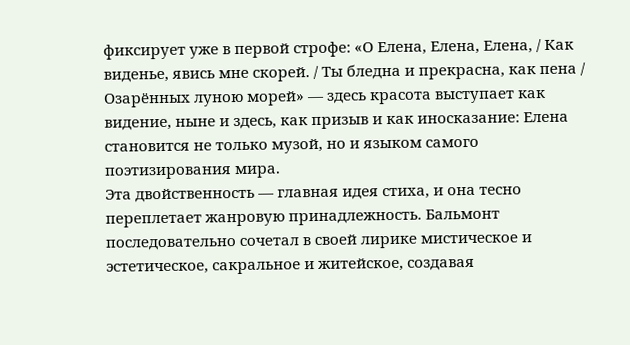фиксирует уже в первой строфе: «О Елена, Елена, Елена, / Как виденье, явись мне скорей. / Ты бледна и прекрасна, как пена / Озарённых луною морей» — здесь красота выступает как видение, ныне и здесь, как призыв и как иносказание: Елена становится не только музой, но и языком самого поэтизирования мира.
Эта двойственность — главная идея стиха, и она тесно переплетает жанровую принадлежность. Бальмонт последовательно сочетал в своей лирике мистическое и эстетическое, сакральное и житейское, создавая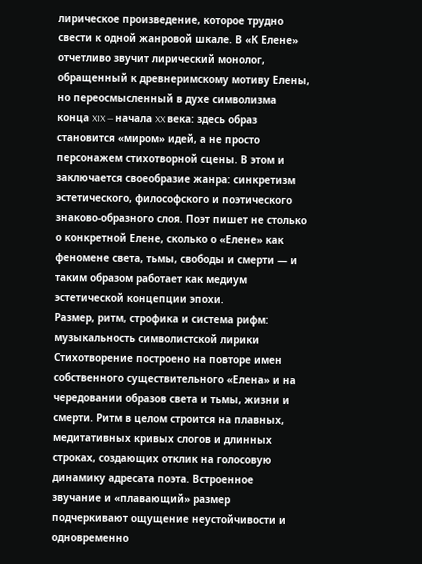лирическое произведение, которое трудно свести к одной жанровой шкале. В «К Елене» отчетливо звучит лирический монолог, обращенный к древнеримскому мотиву Елены, но переосмысленный в духе символизма конца XIX — начала XX века: здесь образ становится «миром» идей, а не просто персонажем стихотворной сцены. В этом и заключается своеобразие жанра: синкретизм эстетического, философского и поэтического знаково-образного слоя. Поэт пишет не столько о конкретной Елене, сколько о «Елене» как феномене света, тьмы, свободы и смерти — и таким образом работает как медиум эстетической концепции эпохи.
Размер, ритм, строфика и система рифм: музыкальность символистской лирики
Стихотворение построено на повторе имен собственного существительного «Елена» и на чередовании образов света и тьмы, жизни и смерти. Ритм в целом строится на плавных, медитативных кривых слогов и длинных строках, создающих отклик на голосовую динамику адресата поэта. Встроенное звучание и «плавающий» размер подчеркивают ощущение неустойчивости и одновременно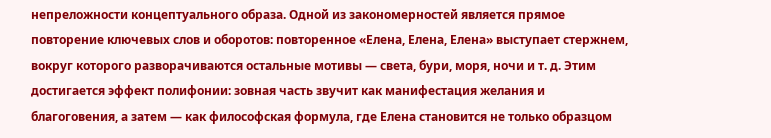непреложности концептуального образа. Одной из закономерностей является прямое повторение ключевых слов и оборотов: повторенное «Елена, Елена, Елена» выступает стержнем, вокруг которого разворачиваются остальные мотивы — света, бури, моря, ночи и т. д. Этим достигается эффект полифонии: зовная часть звучит как манифестация желания и благоговения, а затем — как философская формула, где Елена становится не только образцом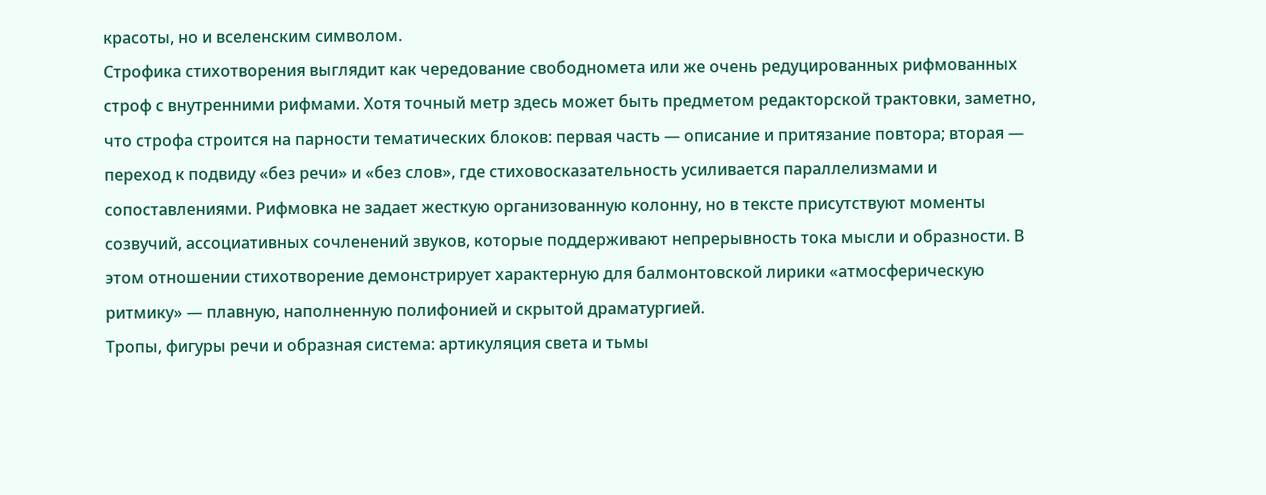красоты, но и вселенским символом.
Строфика стихотворения выглядит как чередование свободномета или же очень редуцированных рифмованных строф с внутренними рифмами. Хотя точный метр здесь может быть предметом редакторской трактовки, заметно, что строфа строится на парности тематических блоков: первая часть — описание и притязание повтора; вторая — переход к подвиду «без речи» и «без слов», где стиховосказательность усиливается параллелизмами и сопоставлениями. Рифмовка не задает жесткую организованную колонну, но в тексте присутствуют моменты созвучий, ассоциативных сочленений звуков, которые поддерживают непрерывность тока мысли и образности. В этом отношении стихотворение демонстрирует характерную для балмонтовской лирики «атмосферическую ритмику» — плавную, наполненную полифонией и скрытой драматургией.
Тропы, фигуры речи и образная система: артикуляция света и тьмы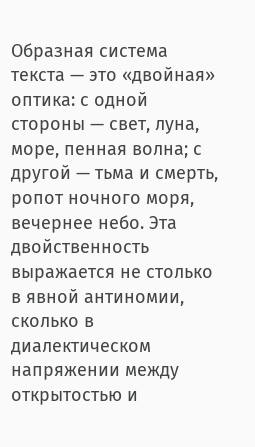Образная система текста — это «двойная» оптика: с одной стороны — свет, луна, море, пенная волна; с другой — тьма и смерть, ропот ночного моря, вечернее небо. Эта двойственность выражается не столько в явной антиномии, сколько в диалектическом напряжении между открытостью и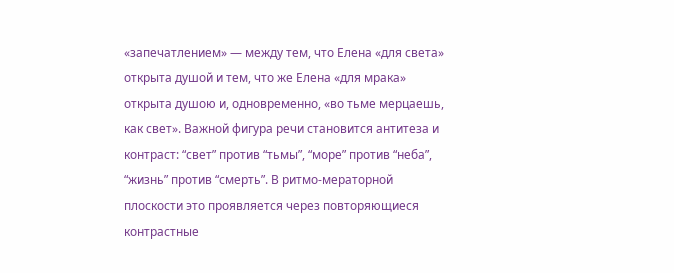«запечатлением» — между тем, что Елена «для света» открыта душой и тем, что же Елена «для мрака» открыта душою и, одновременно, «во тьме мерцаешь, как свет». Важной фигура речи становится антитеза и контраст: “свет” против “тьмы”, “море” против “неба”, “жизнь” против “смерть”. В ритмо-мераторной плоскости это проявляется через повторяющиеся контрастные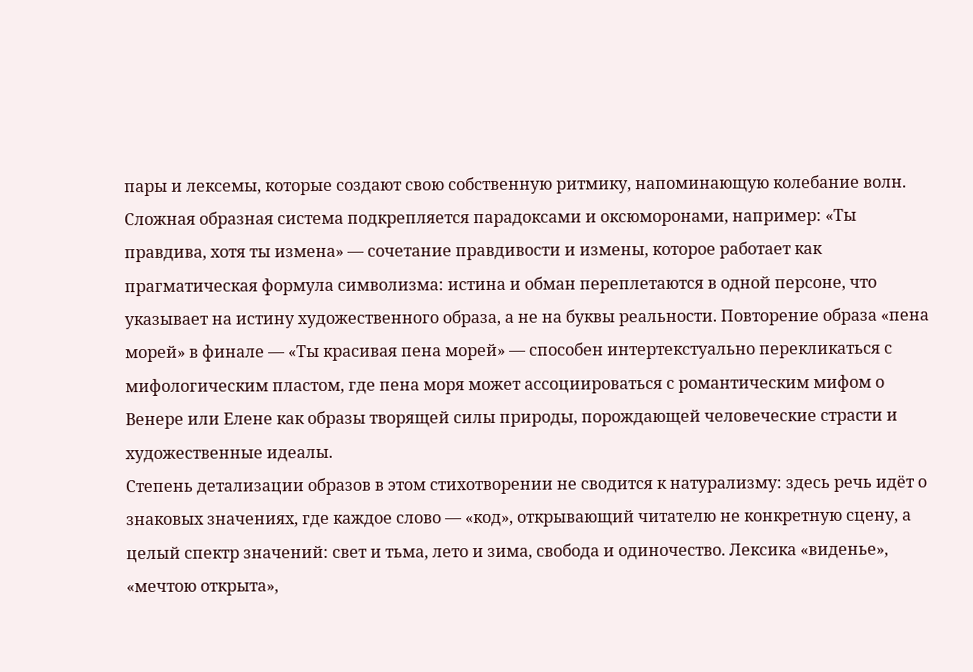пары и лексемы, которые создают свою собственную ритмику, напоминающую колебание волн.
Сложная образная система подкрепляется парадоксами и оксюморонами, например: «Ты правдива, хотя ты измена» — сочетание правдивости и измены, которое работает как прагматическая формула символизма: истина и обман переплетаются в одной персоне, что указывает на истину художественного образа, а не на буквы реальности. Повторение образа «пена морей» в финале — «Ты красивая пена морей» — способен интертекстуально перекликаться с мифологическим пластом, где пена моря может ассоциироваться с романтическим мифом о Венере или Елене как образы творящей силы природы, порождающей человеческие страсти и художественные идеалы.
Степень детализации образов в этом стихотворении не сводится к натурализму: здесь речь идёт о знаковых значениях, где каждое слово — «код», открывающий читателю не конкретную сцену, а целый спектр значений: свет и тьма, лето и зима, свобода и одиночество. Лексика «виденье», «мечтою открыта»,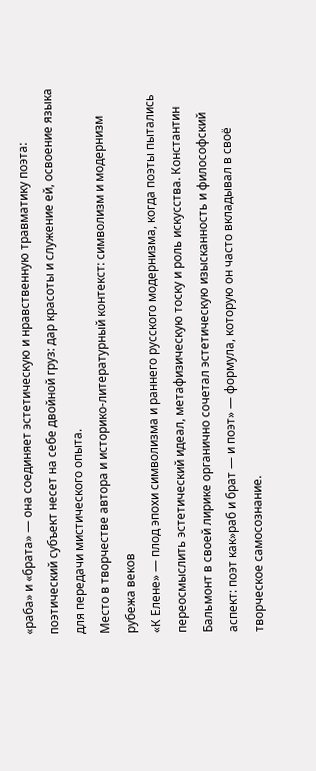«раба» и «брата» — она соединяет эстетическую и нравственную травматику поэта: поэтический субъект несет на себе двойной груз: дар красоты и служение ей, освоение языка для передачи мистического опыта.
Место в творчестве автора и историко-литературный контекст: символизм и модернизм рубежа веков
«К Елене» — плод эпохи символизма и раннего русского модернизма, когда поэты пытались переосмыслить эстетический идеал, метафизическую тоску и роль искусства. Константин Бальмонт в своей лирике органично сочетал эстетическую изысканность и философский аспект: поэт как»раб и брат — и поэт» — формула, которую он часто вкладывал в своё творческое самосознание.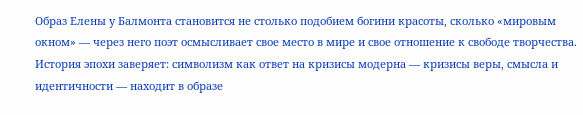Образ Елены у Балмонта становится не столько подобием богини красоты, сколько «мировым окном» — через него поэт осмысливает свое место в мире и свое отношение к свободе творчества. История эпохи заверяет: символизм как ответ на кризисы модерна — кризисы веры, смысла и идентичности — находит в образе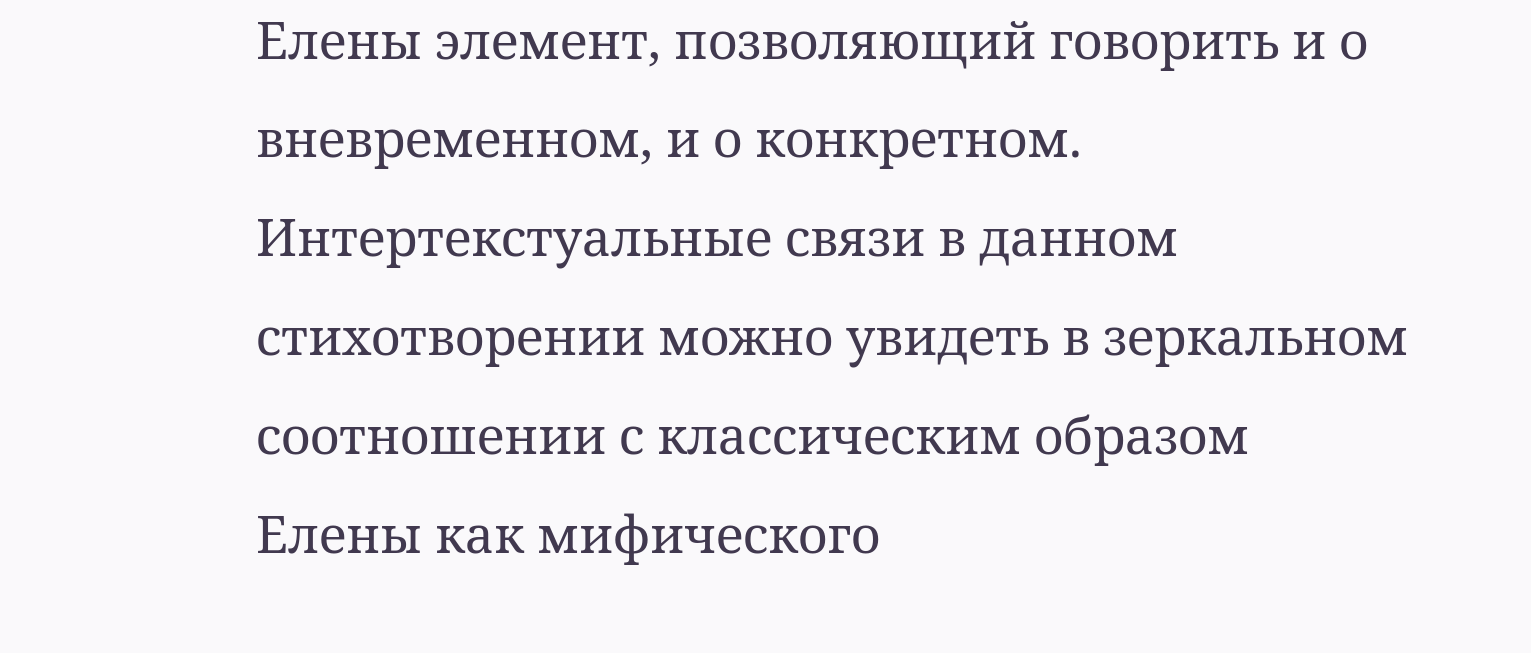Елены элемент, позволяющий говорить и о вневременном, и о конкретном.
Интертекстуальные связи в данном стихотворении можно увидеть в зеркальном соотношении с классическим образом Елены как мифического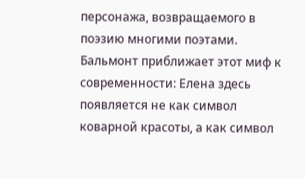персонажа, возвращаемого в поэзию многими поэтами. Бальмонт приближает этот миф к современности: Елена здесь появляется не как символ коварной красоты, а как символ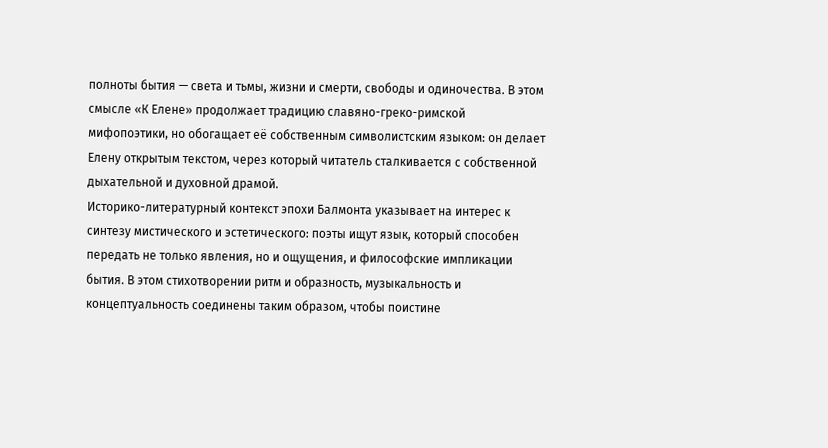полноты бытия — света и тьмы, жизни и смерти, свободы и одиночества. В этом смысле «К Елене» продолжает традицию славяно-греко-римской мифопоэтики, но обогащает её собственным символистским языком: он делает Елену открытым текстом, через который читатель сталкивается с собственной дыхательной и духовной драмой.
Историко-литературный контекст эпохи Балмонта указывает на интерес к синтезу мистического и эстетического: поэты ищут язык, который способен передать не только явления, но и ощущения, и философские импликации бытия. В этом стихотворении ритм и образность, музыкальность и концептуальность соединены таким образом, чтобы поистине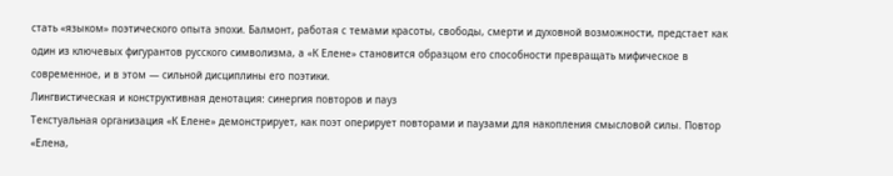стать «языком» поэтического опыта эпохи. Балмонт, работая с темами красоты, свободы, смерти и духовной возможности, предстает как один из ключевых фигурантов русского символизма, а «К Елене» становится образцом его способности превращать мифическое в современное, и в этом — сильной дисциплины его поэтики.
Лингвистическая и конструктивная денотация: синергия повторов и пауз
Текстуальная организация «К Елене» демонстрирует, как поэт оперирует повторами и паузами для накопления смысловой силы. Повтор «Елена,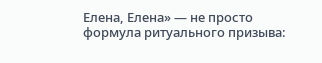Елена, Елена» — не просто формула ритуального призыва: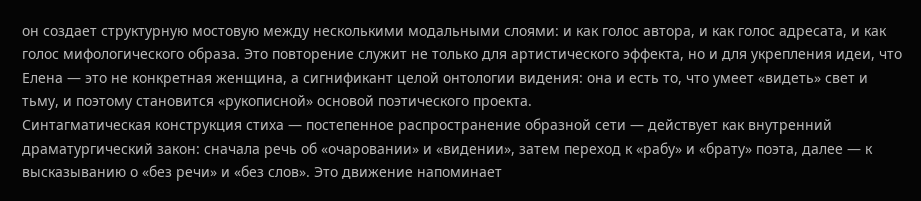он создает структурную мостовую между несколькими модальными слоями: и как голос автора, и как голос адресата, и как голос мифологического образа. Это повторение служит не только для артистического эффекта, но и для укрепления идеи, что Елена — это не конкретная женщина, а сигнификант целой онтологии видения: она и есть то, что умеет «видеть» свет и тьму, и поэтому становится «рукописной» основой поэтического проекта.
Синтагматическая конструкция стиха — постепенное распространение образной сети — действует как внутренний драматургический закон: сначала речь об «очаровании» и «видении», затем переход к «рабу» и «брату» поэта, далее — к высказыванию о «без речи» и «без слов». Это движение напоминает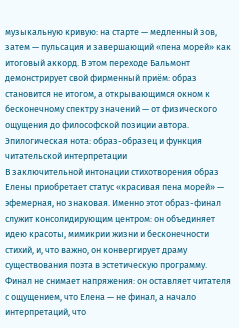музыкальную кривую: на старте — медленный зов, затем — пульсация и завершающий «пена морей» как итоговый аккорд. В этом переходе Бальмонт демонстрирует свой фирменный приём: образ становится не итогом, а открывающимся окном к бесконечному спектру значений — от физического ощущения до философской позиции автора.
Эпилогическая нота: образ-образец и функция читательской интерпретации
В заключительной интонации стихотворения образ Елены приобретает статус «красивая пена морей» — эфемерная, но знаковая. Именно этот образ-финал служит консолидирующим центром: он объединяет идею красоты, мимикрии жизни и бесконечности стихий, и, что важно, он конвергирует драму существования поэта в эстетическую программу. Финал не снимает напряжения: он оставляет читателя с ощущением, что Елена — не финал, а начало интерпретаций, что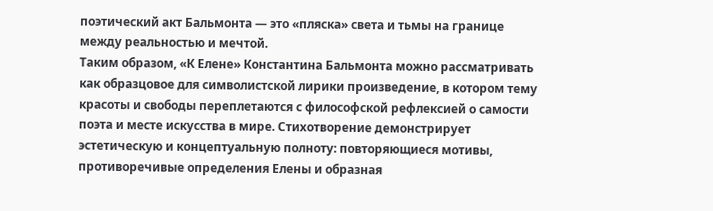поэтический акт Бальмонта — это «пляска» света и тьмы на границе между реальностью и мечтой.
Таким образом, «К Елене» Константина Бальмонта можно рассматривать как образцовое для символистской лирики произведение, в котором тему красоты и свободы переплетаются с философской рефлексией о самости поэта и месте искусства в мире. Стихотворение демонстрирует эстетическую и концептуальную полноту: повторяющиеся мотивы, противоречивые определения Елены и образная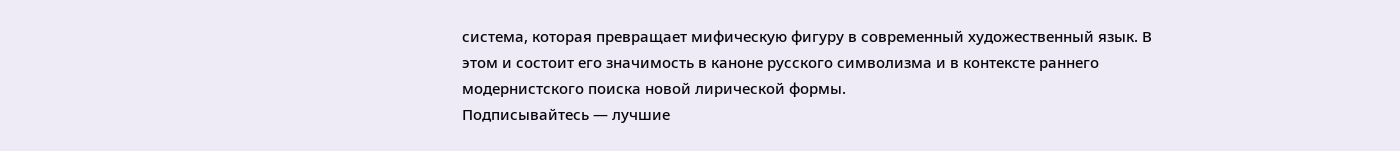система, которая превращает мифическую фигуру в современный художественный язык. В этом и состоит его значимость в каноне русского символизма и в контексте раннего модернистского поиска новой лирической формы.
Подписывайтесь — лучшие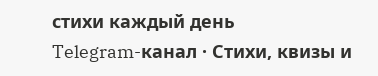стихи каждый день
Telegram-канал · Стихи, квизы и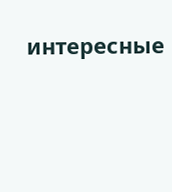интересные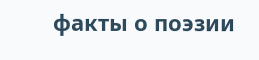факты о поэзии